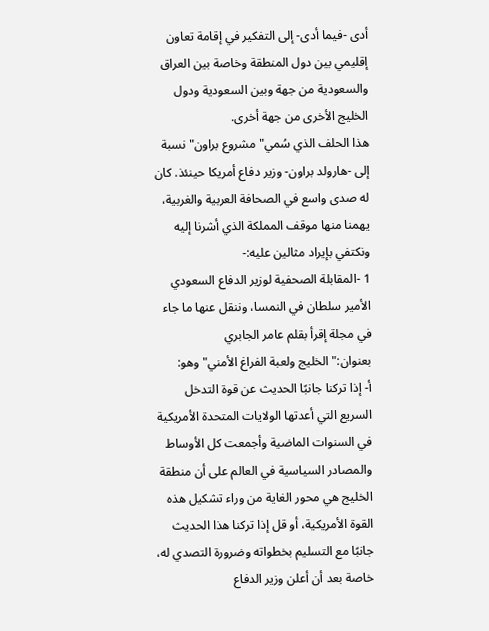أدى -فيما أدى- إلى التفكير في إقامة تعاون إقليمي بين دول المنطقة وخاصة بين العراق والسعودية من جهة وبين السعودية ودول الخليج الأخرى من جهة أخرى.
هذا الحلف الذي سُمي"مشروع براون"نسبة إلى -هارولد براون- وزير دفاع أمريكا حينئذ. كان له صدى واسع في الصحافة العربية والغربية، يهمنا منها موقف المملكة الذي أشرنا إليه ونكتفي بإيراد مثالين عليه:-
1 -المقابلة الصحفية لوزير الدفاع السعودي الأمير سلطان في النمسا، وننقل عنها ما جاء في مجلة إقرأ بقلم عامر الجابري بعنوان:"الخليج ولعبة الفراغ الأمني"وهو:
أ- إذا تركنا جانبًا الحديث عن قوة التدخل السريع التي أعدتها الولايات المتحدة الأمريكية في السنوات الماضية وأجمعت كل الأوساط والمصادر السياسية في العالم على أن منطقة الخليج هي محور الغاية من وراء تشكيل هذه القوة الأمريكية، أو قل إذا تركنا هذا الحديث جانبًا مع التسليم بخطواته وضرورة التصدي له، خاصة بعد أن أعلن وزير الدفاع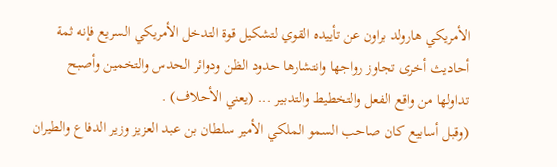الأمريكي هارولد براون عن تأييده القوي لتشكيل قوة التدخل الأمريكي السريع فإنه ثمة أحاديث أخرى تجاوز رواجها وانتشارها حدود الظن ودوائر الحدس والتخمين وأصبح تداولها من واقع الفعل والتخطيط والتدبير ... (يعني الأحلاف) .
(وقبل أسابيع كان صاحب السمو الملكي الأمير سلطان بن عبد العزيز وزير الدفاع والطيران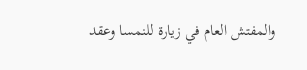والمفتش العام في زيارة للنمسا وعقد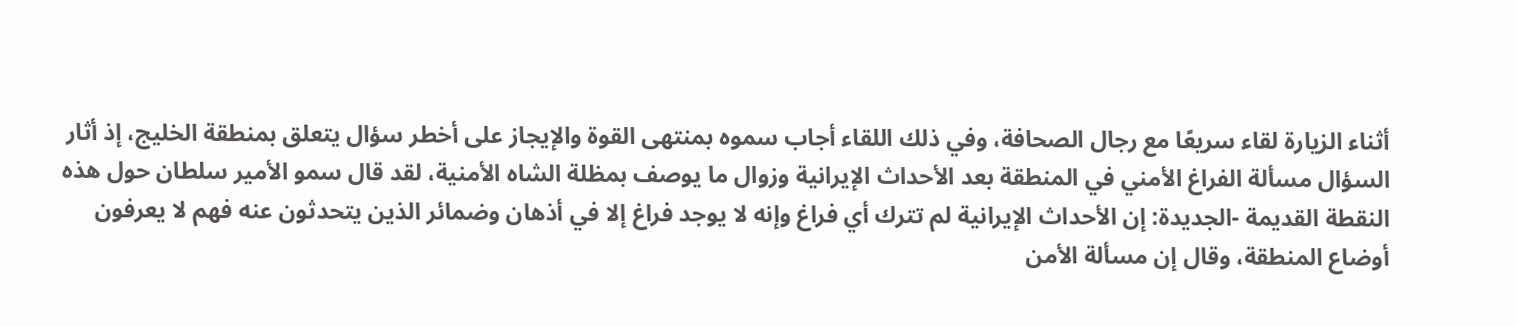أثناء الزيارة لقاء سريعًا مع رجال الصحافة، وفي ذلك اللقاء أجاب سموه بمنتهى القوة والإيجاز على أخطر سؤال يتعلق بمنطقة الخليج، إذ أثار السؤال مسألة الفراغ الأمني في المنطقة بعد الأحداث الإيرانية وزوال ما يوصف بمظلة الشاه الأمنية، لقد قال سمو الأمير سلطان حول هذه النقطة القديمة -الجديدة: إن الأحداث الإيرانية لم تترك أي فراغ وإنه لا يوجد فراغ إلا في أذهان وضمائر الذين يتحدثون عنه فهم لا يعرفون أوضاع المنطقة، وقال إن مسألة الأمن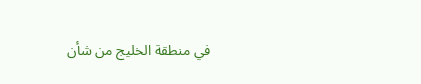في منطقة الخليج من شأن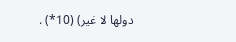دولها لا غير) (10*) .